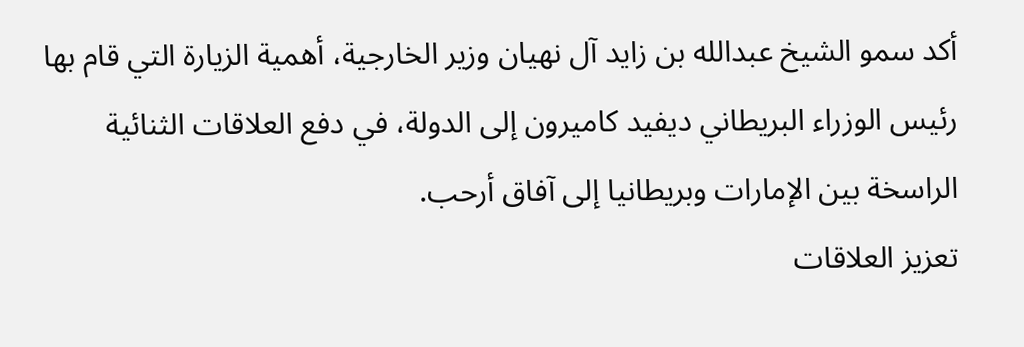أكد سمو الشيخ عبدالله بن زايد آل نهيان وزير الخارجية، أهمية الزيارة التي قام بها رئيس الوزراء البريطاني ديفيد كاميرون إلى الدولة، في دفع العلاقات الثنائية الراسخة بين الإمارات وبريطانيا إلى آفاق أرحب.
تعزيز العلاقات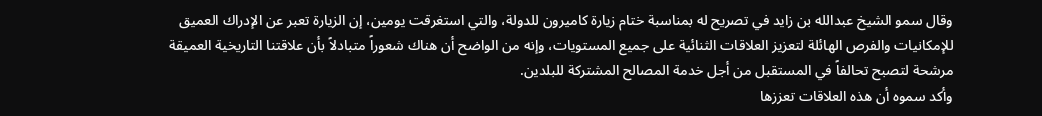وقال سمو الشيخ عبدالله بن زايد في تصريح له بمناسبة ختام زيارة كاميرون للدولة، والتي استغرقت يومين، إن الزيارة تعبر عن الإدراك العميق للإمكانيات والفرص الهائلة لتعزيز العلاقات الثنائية على جميع المستويات، وإنه من الواضح أن هناك شعوراً متبادلاً بأن علاقتنا التاريخية العميقة مرشحة لتصبح تحالفاً في المستقبل من أجل خدمة المصالح المشتركة للبلدين.
وأكد سموه أن هذه العلاقات تعززها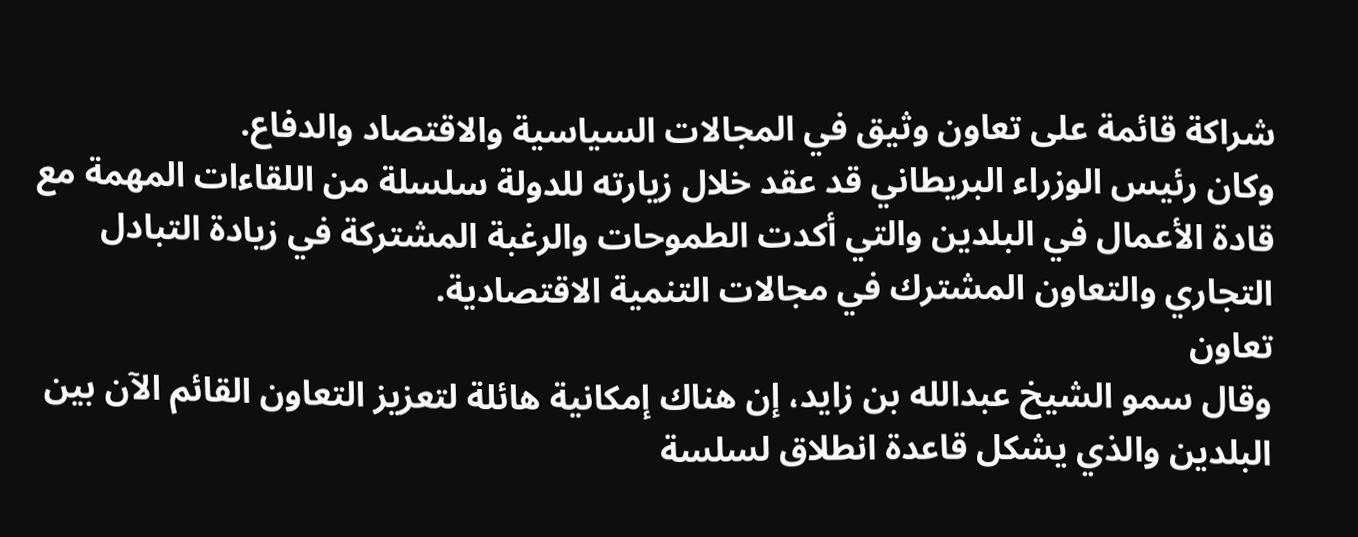شراكة قائمة على تعاون وثيق في المجالات السياسية والاقتصاد والدفاع.
وكان رئيس الوزراء البريطاني قد عقد خلال زيارته للدولة سلسلة من اللقاءات المهمة مع قادة الأعمال في البلدين والتي أكدت الطموحات والرغبة المشتركة في زيادة التبادل التجاري والتعاون المشترك في مجالات التنمية الاقتصادية.
تعاون
وقال سمو الشيخ عبدالله بن زايد، إن هناك إمكانية هائلة لتعزيز التعاون القائم الآن بين البلدين والذي يشكل قاعدة انطلاق لسلسة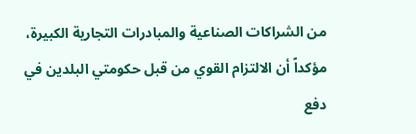من الشراكات الصناعية والمبادرات التجارية الكبيرة، مؤكداً أن الالتزام القوي من قبل حكومتي البلدين في دفع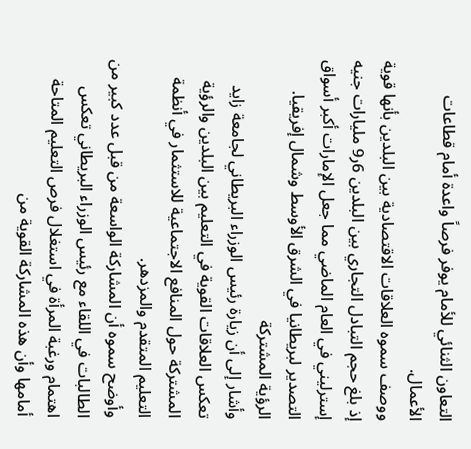التعاون الثنائي للأمام يوفر فرصاً واعدة أمام قطاعات الأعمال.
ووصف سموه العلاقات الاقتصادية بين البلدين بأنها قوية إذ بلغ حجم التبادل التجاري بين البلدين 6ر9 مليارات جنيه إسترليني في العام الماضي مما جعل الإمارات أكبر أسواق التصدير لبريطانيا في الشرق الأوسط وشمال إفريقيا.
الرؤية المشتركة
وأشار إلى أن زيارة رئيس الوزراء البريطاني لجامعة زايد تعكس العلاقات القوية في التعليم بين البلدين والرؤية المشتركة حول المنافع الاجتماعية للاستثمار في أنظمة التعليم المتقدم والمزدهر.
وأوضح سموه أن المشاركة الواسعة من قبل عدد كبير من الطالبات في اللقاء مع رئيس الوزراء البريطاني تعكس اهتمام ورغبة المرأة في استغلال فرص التعليم المتاحة أمامها وأن هذه المشاركة القوية من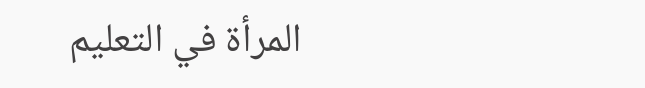المرأة في التعليم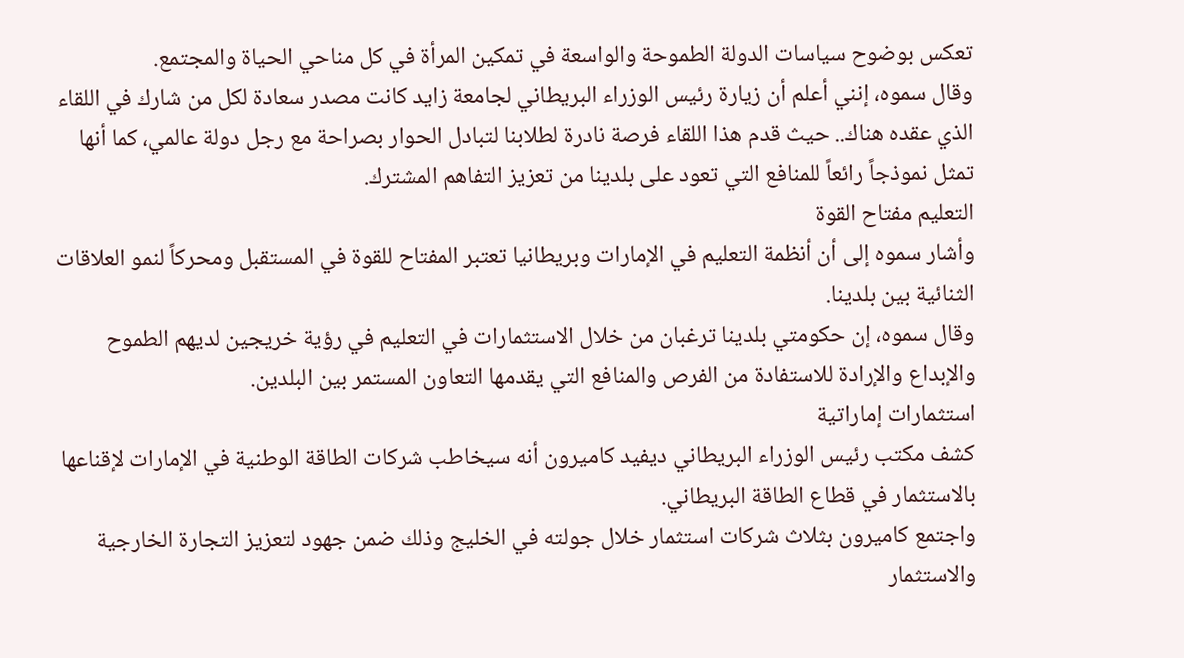تعكس بوضوح سياسات الدولة الطموحة والواسعة في تمكين المرأة في كل مناحي الحياة والمجتمع.
وقال سموه، إنني أعلم أن زيارة رئيس الوزراء البريطاني لجامعة زايد كانت مصدر سعادة لكل من شارك في اللقاء الذي عقده هناك.. حيث قدم هذا اللقاء فرصة نادرة لطلابنا لتبادل الحوار بصراحة مع رجل دولة عالمي، كما أنها تمثل نموذجاً رائعاً للمنافع التي تعود على بلدينا من تعزيز التفاهم المشترك.
التعليم مفتاح القوة
وأشار سموه إلى أن أنظمة التعليم في الإمارات وبريطانيا تعتبر المفتاح للقوة في المستقبل ومحركاً لنمو العلاقات الثنائية بين بلدينا.
وقال سموه، إن حكومتي بلدينا ترغبان من خلال الاستثمارات في التعليم في رؤية خريجين لديهم الطموح والإبداع والإرادة للاستفادة من الفرص والمنافع التي يقدمها التعاون المستمر بين البلدين.
استثمارات إماراتية
كشف مكتب رئيس الوزراء البريطاني ديفيد كاميرون أنه سيخاطب شركات الطاقة الوطنية في الإمارات لإقناعها بالاستثمار في قطاع الطاقة البريطاني.
واجتمع كاميرون بثلاث شركات استثمار خلال جولته في الخليج وذلك ضمن جهود لتعزيز التجارة الخارجية والاستثمار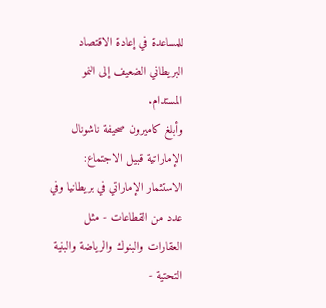للمساعدة في إعادة الاقتصاد البريطاني الضعيف إلى النمو المستدام.
وأبلغ كاميرون صحيفة ناشونال الإماراتية قبيل الاجتماع: الاستثمار الإماراتي في بريطانيا وفي عدد من القطاعات - مثل العقارات والبنوك والرياضة والبنية التحتية -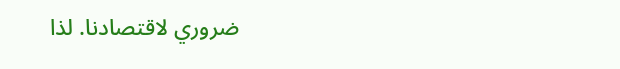ضروري لاقتصادنا. لذا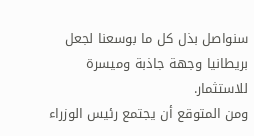سنواصل بذل كل ما بوسعنا لجعل بريطانيا وجهة جاذبة وميسرة للاستثمار.
ومن المتوقع أن يجتمع رئيس الوزراء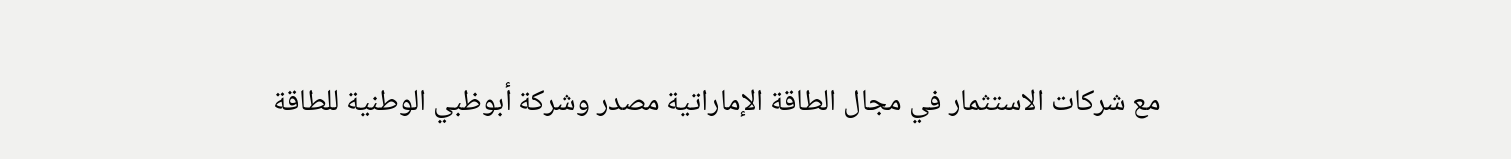مع شركات الاستثمار في مجال الطاقة الإماراتية مصدر وشركة أبوظبي الوطنية للطاقة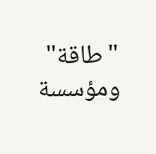"طاقة" ومؤسسة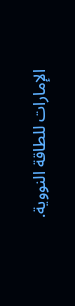الإمارات للطاقة النووية.